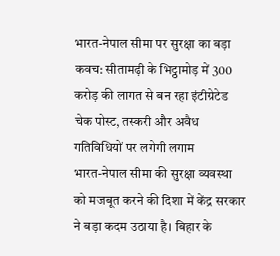भारत-नेपाल सीमा पर सुरक्षा का बड़ा कवच: सीतामढ़ी के भिट्ठामोड़ में 300 करोड़ की लागत से बन रहा इंटीग्रेटेड चेक पोस्ट, तस्करी और अवैध गतिविधियों पर लगेगी लगाम
भारत-नेपाल सीमा की सुरक्षा व्यवस्था को मजबूत करने की दिशा में केंद्र सरकार ने बड़ा कदम उठाया है। बिहार के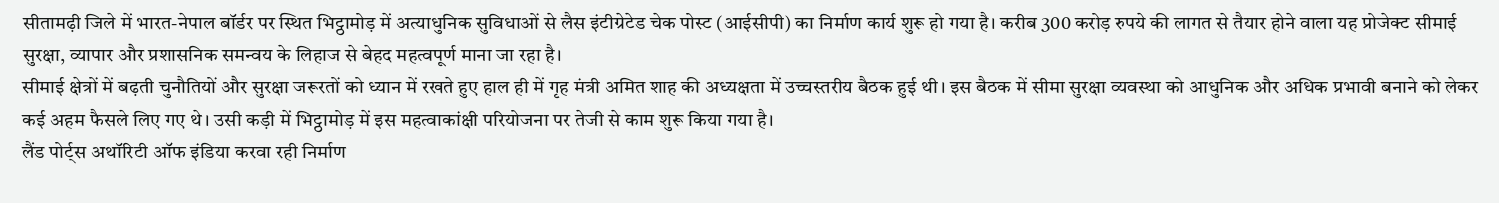सीतामढ़ी जिले में भारत-नेपाल बॉर्डर पर स्थित भिट्ठामोड़ में अत्याधुनिक सुविधाओं से लैस इंटीग्रेटेड चेक पोस्ट (आईसीपी) का निर्माण कार्य शुरू हो गया है। करीब 300 करोड़ रुपये की लागत से तैयार होने वाला यह प्रोजेक्ट सीमाई सुरक्षा, व्यापार और प्रशासनिक समन्वय के लिहाज से बेहद महत्वपूर्ण माना जा रहा है।
सीमाई क्षेत्रों में बढ़ती चुनौतियों और सुरक्षा जरूरतों को ध्यान में रखते हुए हाल ही में गृह मंत्री अमित शाह की अध्यक्षता में उच्चस्तरीय बैठक हुई थी। इस बैठक में सीमा सुरक्षा व्यवस्था को आधुनिक और अधिक प्रभावी बनाने को लेकर कई अहम फैसले लिए गए थे। उसी कड़ी में भिट्ठामोड़ में इस महत्वाकांक्षी परियोजना पर तेजी से काम शुरू किया गया है।
लैंड पोर्ट्स अथॉरिटी ऑफ इंडिया करवा रही निर्माण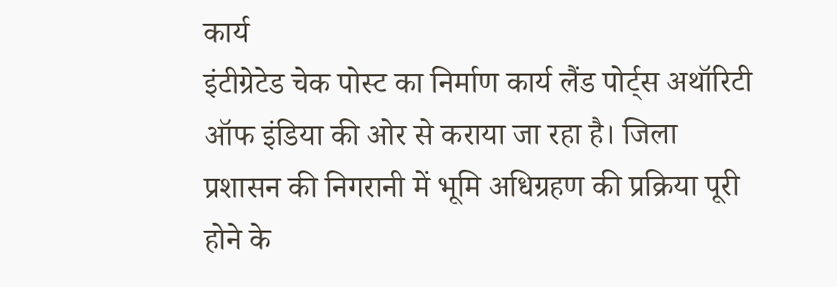कार्य
इंटीग्रेटेड चेक पोस्ट का निर्माण कार्य लैंड पोर्ट्स अथॉरिटी ऑफ इंडिया की ओर से कराया जा रहा है। जिला प्रशासन की निगरानी में भूमि अधिग्रहण की प्रक्रिया पूरी होने के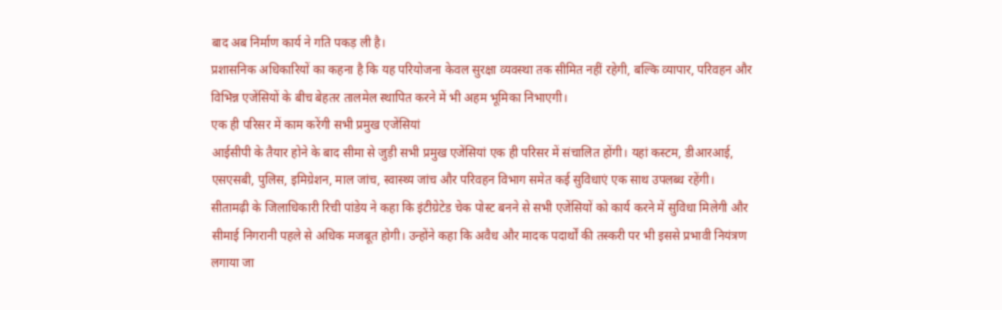बाद अब निर्माण कार्य ने गति पकड़ ली है।
प्रशासनिक अधिकारियों का कहना है कि यह परियोजना केवल सुरक्षा व्यवस्था तक सीमित नहीं रहेगी, बल्कि व्यापार, परिवहन और विभिन्न एजेंसियों के बीच बेहतर तालमेल स्थापित करने में भी अहम भूमिका निभाएगी।
एक ही परिसर में काम करेंगी सभी प्रमुख एजेंसियां
आईसीपी के तैयार होने के बाद सीमा से जुड़ी सभी प्रमुख एजेंसियां एक ही परिसर में संचालित होंगी। यहां कस्टम, डीआरआई, एसएसबी, पुलिस, इमिग्रेशन, माल जांच, स्वास्थ्य जांच और परिवहन विभाग समेत कई सुविधाएं एक साथ उपलब्ध रहेंगी।
सीतामढ़ी के जिलाधिकारी रिची पांडेय ने कहा कि इंटीग्रेटेड चेक पोस्ट बनने से सभी एजेंसियों को कार्य करने में सुविधा मिलेगी और सीमाई निगरानी पहले से अधिक मजबूत होगी। उन्होंने कहा कि अवैध और मादक पदार्थों की तस्करी पर भी इससे प्रभावी नियंत्रण लगाया जा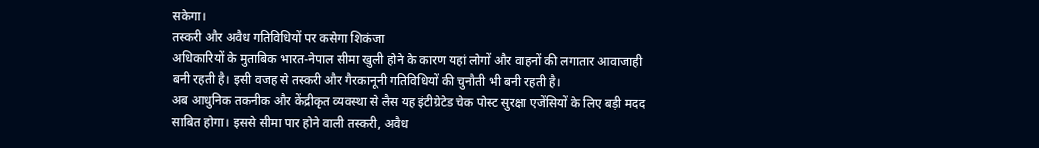सकेगा।
तस्करी और अवैध गतिविधियों पर कसेगा शिकंजा
अधिकारियों के मुताबिक भारत-नेपाल सीमा खुली होने के कारण यहां लोगों और वाहनों की लगातार आवाजाही बनी रहती है। इसी वजह से तस्करी और गैरकानूनी गतिविधियों की चुनौती भी बनी रहती है।
अब आधुनिक तकनीक और केंद्रीकृत व्यवस्था से लैस यह इंटीग्रेटेड चेक पोस्ट सुरक्षा एजेंसियों के लिए बड़ी मदद साबित होगा। इससे सीमा पार होने वाली तस्करी, अवैध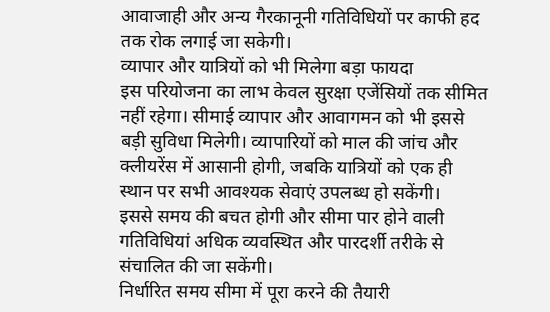आवाजाही और अन्य गैरकानूनी गतिविधियों पर काफी हद तक रोक लगाई जा सकेगी।
व्यापार और यात्रियों को भी मिलेगा बड़ा फायदा
इस परियोजना का लाभ केवल सुरक्षा एजेंसियों तक सीमित नहीं रहेगा। सीमाई व्यापार और आवागमन को भी इससे बड़ी सुविधा मिलेगी। व्यापारियों को माल की जांच और क्लीयरेंस में आसानी होगी, जबकि यात्रियों को एक ही स्थान पर सभी आवश्यक सेवाएं उपलब्ध हो सकेंगी।
इससे समय की बचत होगी और सीमा पार होने वाली गतिविधियां अधिक व्यवस्थित और पारदर्शी तरीके से संचालित की जा सकेंगी।
निर्धारित समय सीमा में पूरा करने की तैयारी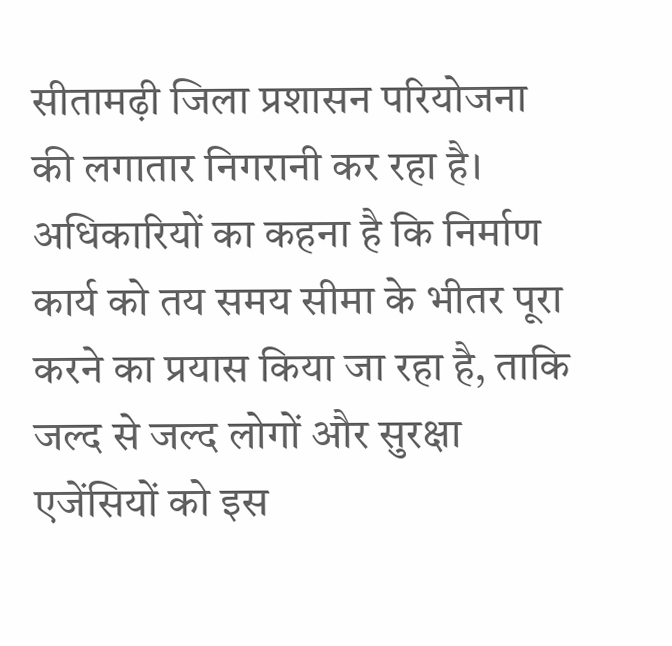सीतामढ़ी जिला प्रशासन परियोजना की लगातार निगरानी कर रहा है। अधिकारियों का कहना है कि निर्माण कार्य को तय समय सीमा के भीतर पूरा करने का प्रयास किया जा रहा है, ताकि जल्द से जल्द लोगों और सुरक्षा एजेंसियों को इस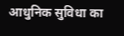आधुनिक सुविधा का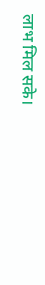लाभ मिल सके।